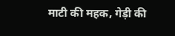माटी की महक, गेड़ी की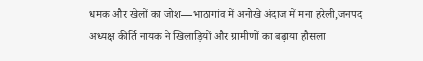धमक और खेलों का जोश—भाठागांव में अनोखे अंदाज में मना हरेली,जनपद अध्यक्ष कीर्ति नायक ने खिलाड़ियों और ग्रामीणों का बढ़ाया हौसला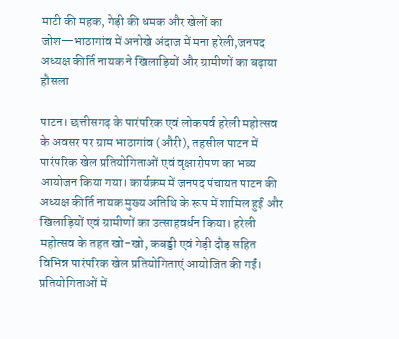माटी की महक, गेड़ी की धमक और खेलों का जोश—भाठागांव में अनोखे अंदाज में मना हरेली,जनपद अध्यक्ष कीर्ति नायक ने खिलाड़ियों और ग्रामीणों का बढ़ाया हौसला

पाटन। छत्तीसगढ़ के पारंपरिक एवं लोकपर्व हरेली महोत्सव के अवसर पर ग्राम भाठागांव (औरी), तहसील पाटन में पारंपरिक खेल प्रतियोगिताओं एवं वृक्षारोपण का भव्य आयोजन किया गया। कार्यक्रम में जनपद पंचायत पाटन की अध्यक्ष कीर्ति नायक मुख्य अतिथि के रूप में शामिल हुईं और खिलाड़ियों एवं ग्रामीणों का उत्साहवर्धन किया। हरेली महोत्सव के तहत खो-खो, कबड्डी एवं गेड़ी दौड़ सहित विभिन्न पारंपरिक खेल प्रतियोगिताएं आयोजित की गईं। प्रतियोगिताओं में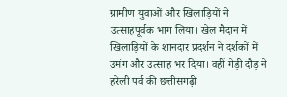ग्रामीण युवाओं और खिलाड़ियों ने उत्साहपूर्वक भाग लिया। खेल मैदान में खिलाड़ियों के शानदार प्रदर्शन ने दर्शकों में उमंग और उत्साह भर दिया। वहीं गेड़ी दौड़ ने हरेली पर्व की छत्तीसगढ़ी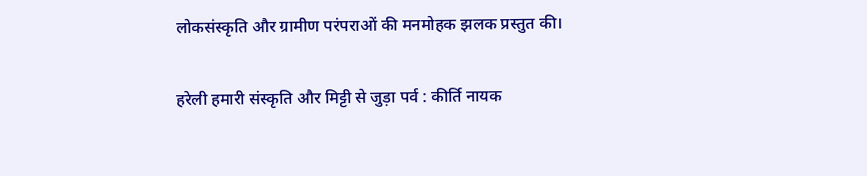लोकसंस्कृति और ग्रामीण परंपराओं की मनमोहक झलक प्रस्तुत की।

हरेली हमारी संस्कृति और मिट्टी से जुड़ा पर्व : कीर्ति नायक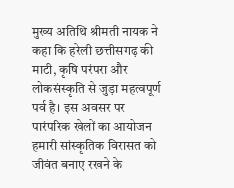मुख्य अतिथि श्रीमती नायक ने कहा कि हरेली छत्तीसगढ़ की माटी, कृषि परंपरा और लोकसंस्कृति से जुड़ा महत्वपूर्ण पर्व है। इस अवसर पर पारंपरिक खेलों का आयोजन हमारी सांस्कृतिक विरासत को जीवंत बनाए रखने के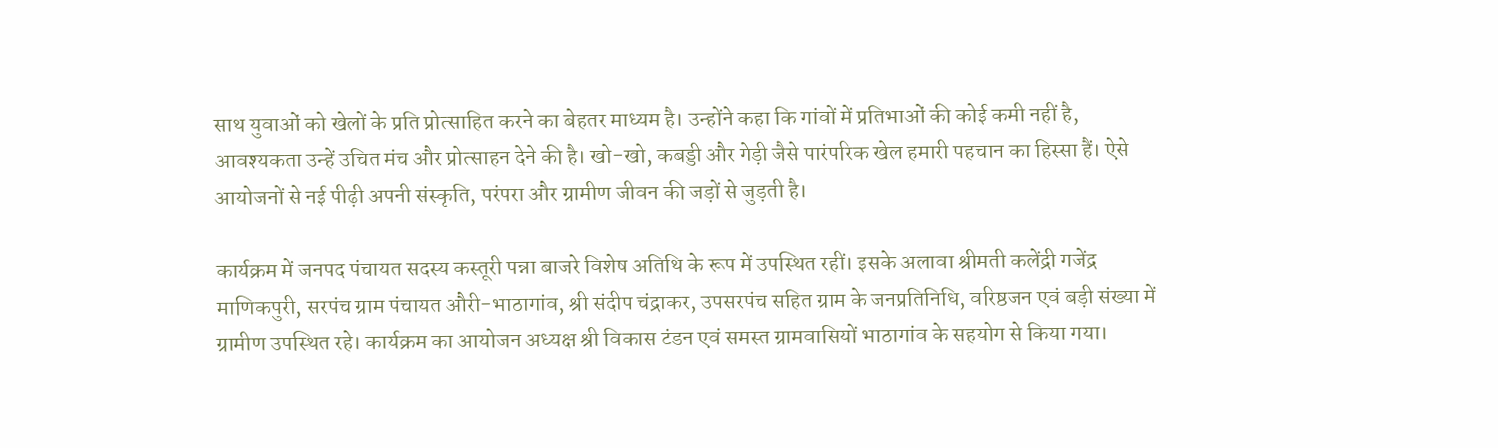साथ युवाओं को खेलों के प्रति प्रोत्साहित करने का बेहतर माध्यम है। उन्होंने कहा कि गांवों में प्रतिभाओं की कोई कमी नहीं है, आवश्यकता उन्हें उचित मंच और प्रोत्साहन देने की है। खो-खो, कबड्डी और गेड़ी जैसे पारंपरिक खेल हमारी पहचान का हिस्सा हैं। ऐसे आयोजनों से नई पीढ़ी अपनी संस्कृति, परंपरा और ग्रामीण जीवन की जड़ों से जुड़ती है।

कार्यक्रम में जनपद पंचायत सदस्य कस्तूरी पन्ना बाजरे विशेष अतिथि के रूप में उपस्थित रहीं। इसके अलावा श्रीमती कलेंद्री गजेंद्र माणिकपुरी, सरपंच ग्राम पंचायत औरी-भाठागांव, श्री संदीप चंद्राकर, उपसरपंच सहित ग्राम के जनप्रतिनिधि, वरिष्ठजन एवं बड़ी संख्या में ग्रामीण उपस्थित रहे। कार्यक्रम का आयोजन अध्यक्ष श्री विकास टंडन एवं समस्त ग्रामवासियों भाठागांव के सहयोग से किया गया।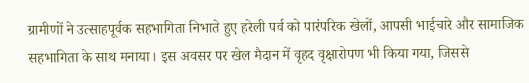ग्रामीणों ने उत्साहपूर्वक सहभागिता निभाते हुए हरेली पर्व को पारंपरिक खेलों, आपसी भाईचारे और सामाजिक सहभागिता के साथ मनाया। इस अवसर पर खेल मैदान में वृहद वृक्षारोपण भी किया गया, जिससे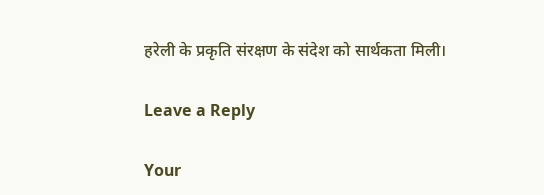हरेली के प्रकृति संरक्षण के संदेश को सार्थकता मिली।

Leave a Reply

Your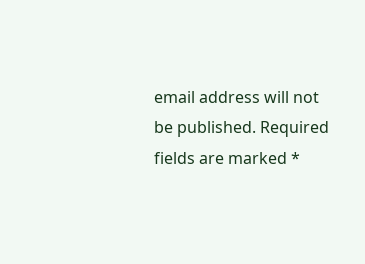email address will not be published. Required fields are marked *